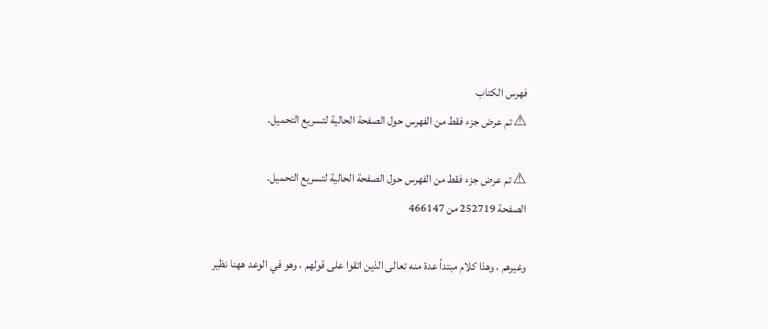فهرس الكتاب
⚠ تم عرض جزء فقط من الفهرس حول الصفحة الحالية لتسريع التحميل.

⚠ تم عرض جزء فقط من الفهرس حول الصفحة الحالية لتسريع التحميل.
الصفحة 252719 من 466147

وغيرهم ، وهذا كلام مبتدأ عدة منه تعالى الذين اتقوا على قولهم ، وهو في الوعد ههنا نظير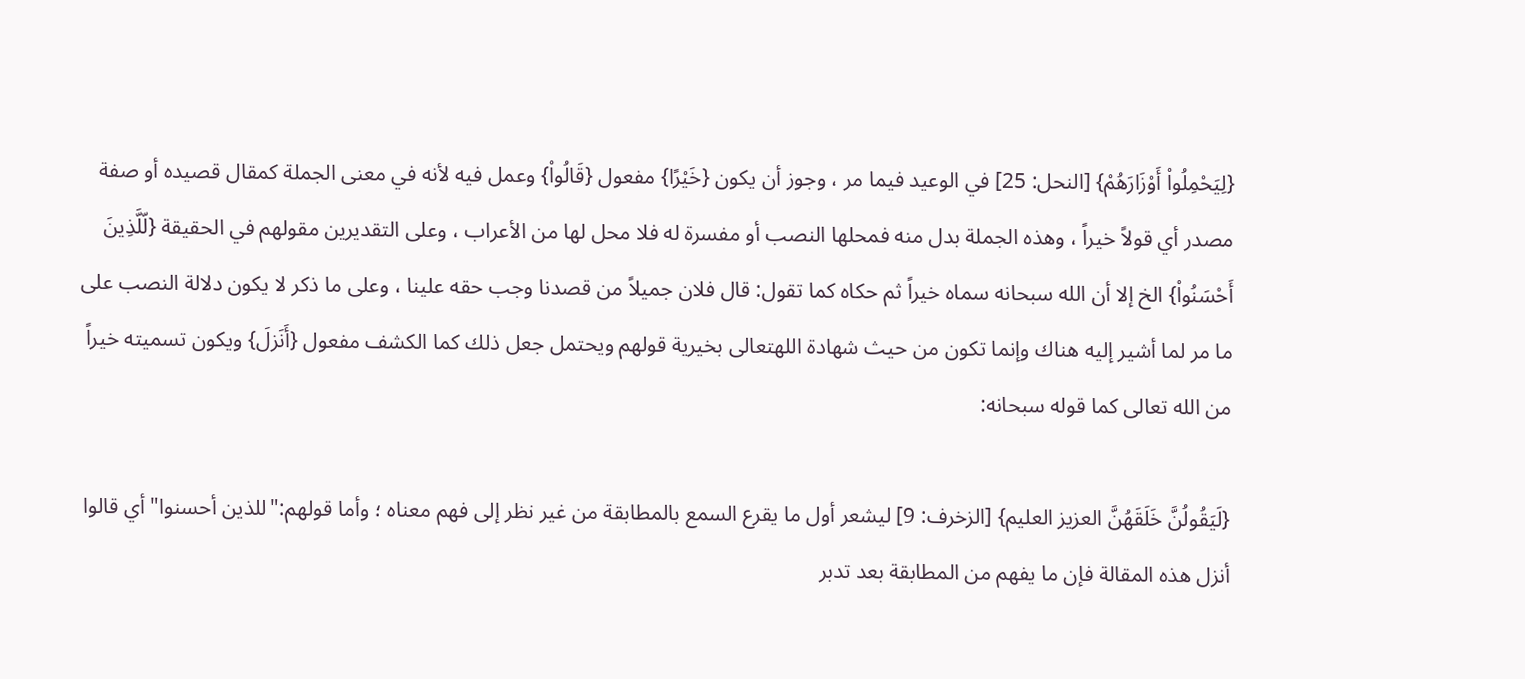{لِيَحْمِلُواْ أَوْزَارَهُمْ} [النحل: 25] في الوعيد فيما مر ، وجوز أن يكون {خَيْرًا} مفعول {قَالُواْ} وعمل فيه لأنه في معنى الجملة كمقال قصيده أو صفة مصدر أي قولاً خيراً ، وهذه الجملة بدل منه فمحلها النصب أو مفسرة له فلا محل لها من الأعراب ، وعلى التقديرين مقولهم في الحقيقة {لّلَّذِينَ أَحْسَنُواْ} الخ إلا أن الله سبحانه سماه خيراً ثم حكاه كما تقول: قال فلان جميلاً من قصدنا وجب حقه علينا ، وعلى ما ذكر لا يكون دلالة النصب على ما مر لما أشير إليه هناك وإنما تكون من حيث شهادة اللهتعالى بخيرية قولهم ويحتمل جعل ذلك كما الكشف مفعول {أَنَزلَ} ويكون تسميته خيراً من الله تعالى كما قوله سبحانه:

{لَيَقُولُنَّ خَلَقَهُنَّ العزيز العليم} [الزخرف: 9] ليشعر أول ما يقرع السمع بالمطابقة من غير نظر إلى فهم معناه ؛ وأما قولهم:"للذين أحسنوا"أي قالوا أنزل هذه المقالة فإن ما يفهم من المطابقة بعد تدبر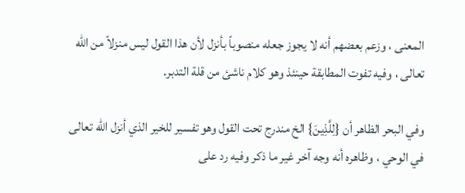المعنى ، وزعم بعضهم أنه لا يجوز جعله منصوباً بأنزل لأن هذا القول ليس منزلاً من الله تعالى ، وفيه تفوت المطابقة حينئذ وهو كلام ناشئ من قلة التدبر.

وفي البحر الظاهر أن {لِلَّذِينَ} الخ مندرج تحت القول وهو تفسير للخير الذي أنزل الله تعالى في الوحي ، وظاهره أنه وجه آخر غير ما ذكر وفيه رد على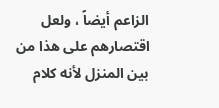الزاعم أيضاً ، ولعل اقتصارهم على هذا من بين المنزل لأنه كلام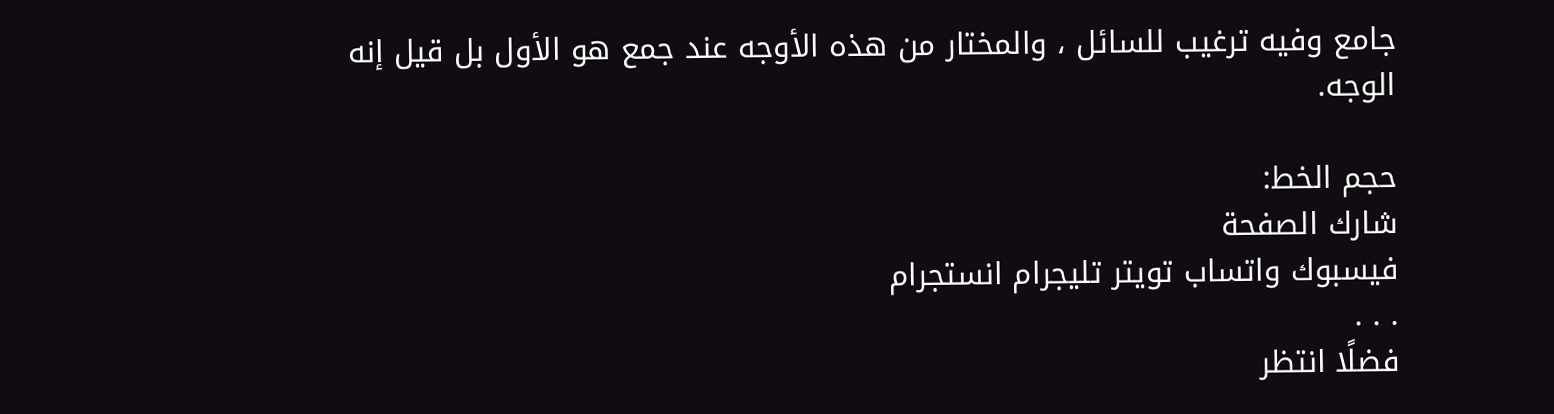جامع وفيه ترغيب للسائل ، والمختار من هذه الأوجه عند جمع هو الأول بل قيل إنه الوجه.

حجم الخط:
شارك الصفحة
فيسبوك واتساب تويتر تليجرام انستجرام
. . .
فضلًا انتظر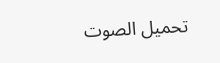تحميل الصوت